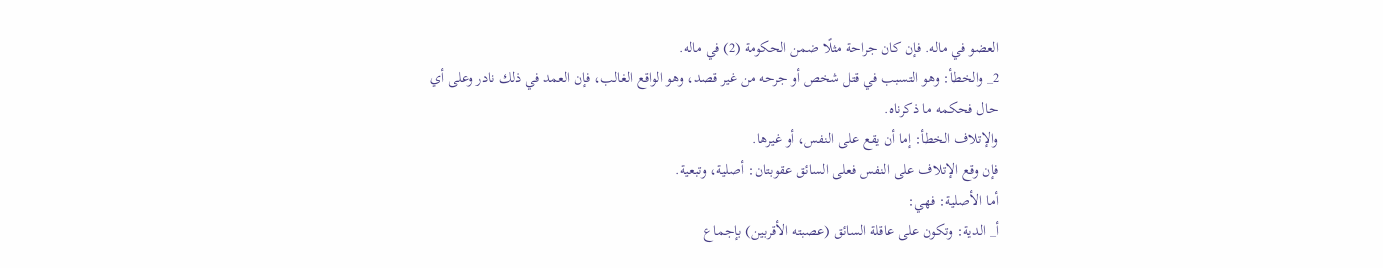العضو في ماله. فإن كان جراحة مثلًا ضمن الحكومة (2) في ماله.
2_ والخطأ: وهو التسبب في قتل شخص أو جرحه من غير قصد، وهو الواقع الغالب، فإن العمد في ذلك نادر وعلى أي حال فحكمه ما ذكرناه.
والإتلاف الخطأ: إما أن يقع على النفس، أو غيرها.
فإن وقع الإتلاف على النفس فعلى السائق عقوبتان: أصلية، وتبعية.
أما الأصلية: فهي:
أ_ الدية: وتكون على عاقلة السائق (عصبته الأقربين) بإجماع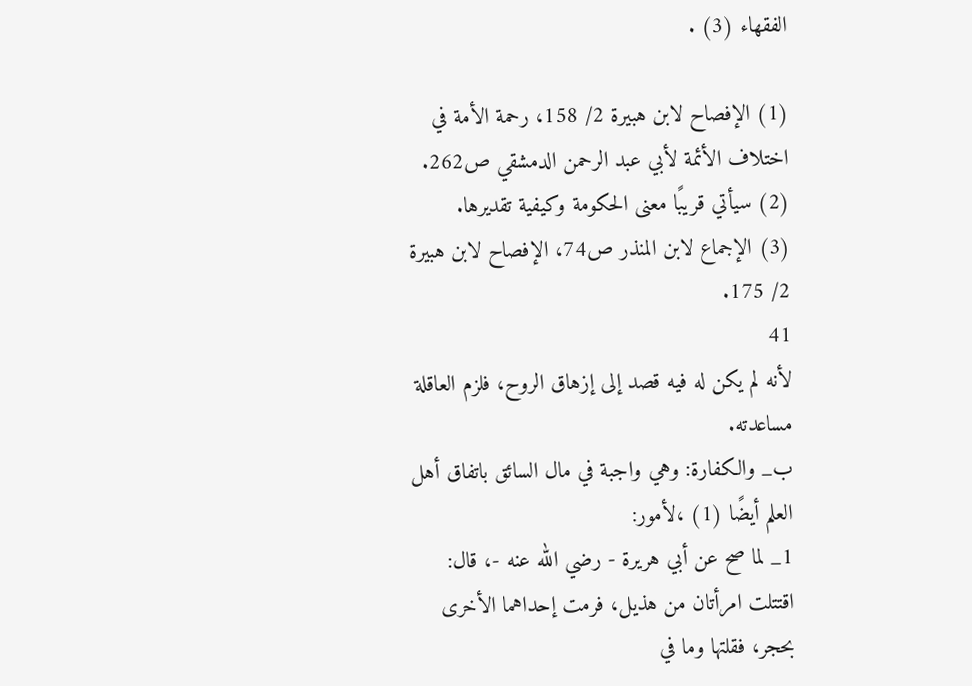الفقهاء (3) .

(1) الإفصاح لابن هبيرة 2/ 158، رحمة الأمة في اختلاف الأئمة لأبي عبد الرحمن الدمشقي ص262.
(2) سيأتي قريبًا معنى الحكومة وكيفية تقديرها.
(3) الإجماع لابن المنذر ص74، الإفصاح لابن هبيرة 2/ 175.
41
لأنه لم يكن له فيه قصد إلى إزهاق الروح، فلزم العاقلة مساعدته.
ب_ والكفارة: وهي واجبة في مال السائق باتفاق أهل العلم أيضًا (1) ،لأمور:
1_ لما صح عن أبي هريرة - رضي الله عنه -، قال: اقتتلت امرأتان من هذيل، فرمت إحداهما الأخرى بحجر، فقلتها وما في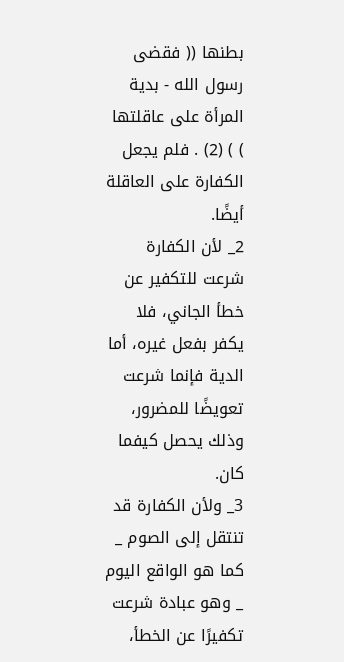بطنها (( فقضى رسول الله - بدية المرأة على عاقلتها ) ) (2) . فلم يجعل الكفارة على العاقلة أيضًا.
2_ لأن الكفارة شرعت للتكفير عن خطأ الجاني، فلا يكفر بفعل غيره، أما الدية فإنما شرعت تعويضًا للمضرور، وذلك يحصل كيفما كان.
3_ ولأن الكفارة قد تنتقل إلى الصوم _ كما هو الواقع اليوم _ وهو عبادة شرعت تكفيرًا عن الخطأ،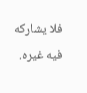فلا يشاركه فيه غيره.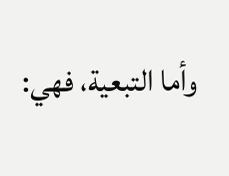وأما التبعية، فهي: